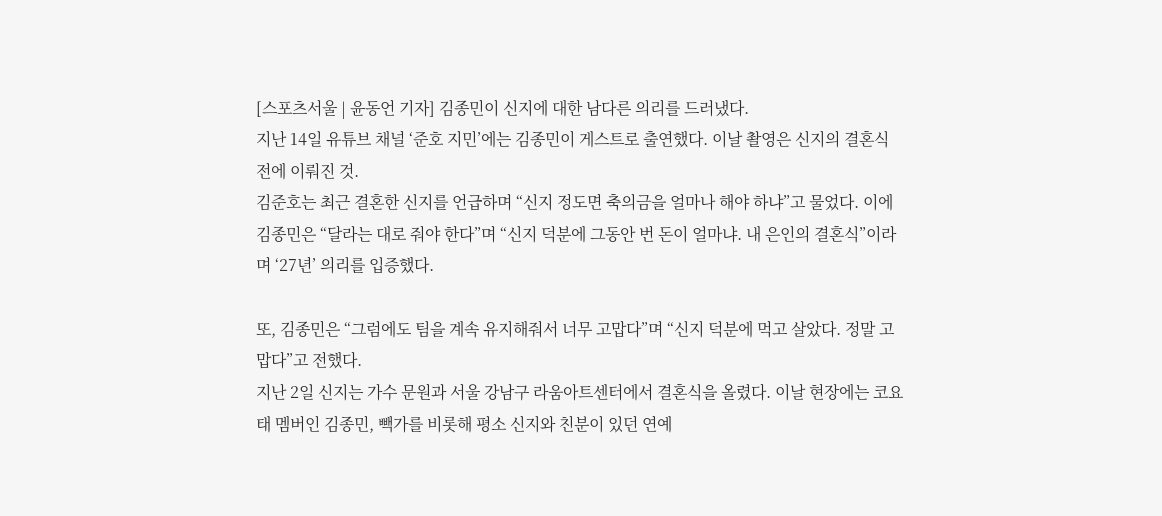[스포츠서울 | 윤동언 기자] 김종민이 신지에 대한 남다른 의리를 드러냈다.
지난 14일 유튜브 채널 ‘준호 지민’에는 김종민이 게스트로 출연했다. 이날 촬영은 신지의 결혼식 전에 이뤄진 것.
김준호는 최근 결혼한 신지를 언급하며 “신지 정도면 축의금을 얼마나 해야 하냐”고 물었다. 이에 김종민은 “달라는 대로 줘야 한다”며 “신지 덕분에 그동안 번 돈이 얼마냐. 내 은인의 결혼식”이라며 ‘27년’ 의리를 입증했다.

또, 김종민은 “그럼에도 팀을 계속 유지해줘서 너무 고맙다”며 “신지 덕분에 먹고 살았다. 정말 고맙다”고 전했다.
지난 2일 신지는 가수 문원과 서울 강남구 라움아트센터에서 결혼식을 올렸다. 이날 현장에는 코요태 멤버인 김종민, 빽가를 비롯해 평소 신지와 친분이 있던 연예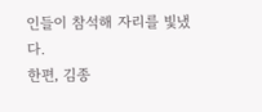인들이 참석해 자리를 빛냈다.
한편, 김종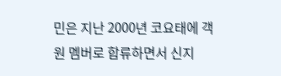민은 지난 2000년 코요태에 객원 멤버로 합류하면서 신지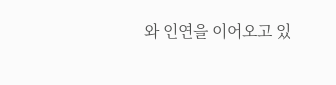와 인연을 이어오고 있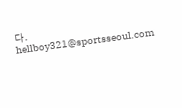다. hellboy321@sportsseoul.com